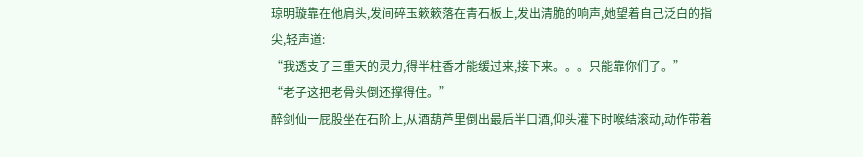琼明璇靠在他肩头,发间碎玉簌簌落在青石板上,发出清脆的响声,她望着自己泛白的指尖,轻声道:
“我透支了三重天的灵力,得半柱香才能缓过来,接下来。。。只能靠你们了。”
“老子这把老骨头倒还撑得住。”
醉剑仙一屁股坐在石阶上,从酒葫芦里倒出最后半口酒,仰头灌下时喉结滚动,动作带着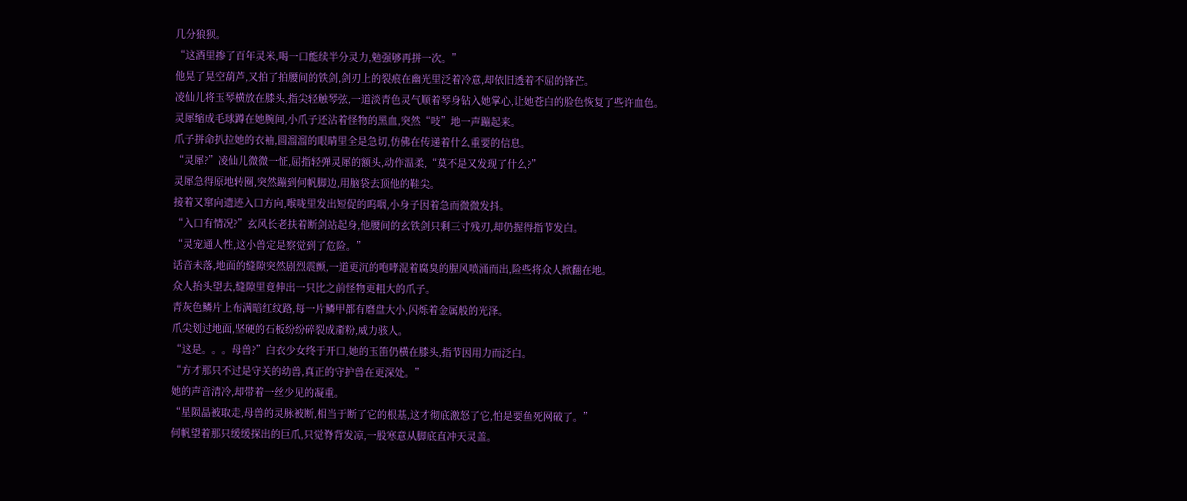几分狼狈。
“这酒里掺了百年灵米,喝一口能续半分灵力,勉强够再拼一次。”
他晃了晃空葫芦,又拍了拍腰间的铁剑,剑刃上的裂痕在幽光里泛着冷意,却依旧透着不屈的锋芒。
凌仙儿将玉琴横放在膝头,指尖轻触琴弦,一道淡青色灵气顺着琴身钻入她掌心,让她苍白的脸色恢复了些许血色。
灵犀缩成毛球蹲在她腕间,小爪子还沾着怪物的黑血,突然“吱”地一声蹦起来。
爪子拼命扒拉她的衣袖,圆溜溜的眼睛里全是急切,仿佛在传递着什么重要的信息。
“灵犀?”凌仙儿微微一怔,屈指轻弹灵犀的额头,动作温柔,“莫不是又发现了什么?”
灵犀急得原地转圈,突然蹦到何帆脚边,用脑袋去顶他的鞋尖。
接着又窜向遗迹入口方向,喉咙里发出短促的呜咽,小身子因着急而微微发抖。
“入口有情况?”玄风长老扶着断剑站起身,他腰间的玄铁剑只剩三寸残刃,却仍握得指节发白。
“灵宠通人性,这小兽定是察觉到了危险。”
话音未落,地面的缝隙突然剧烈震颤,一道更沉的咆哮混着腐臭的腥风喷涌而出,险些将众人掀翻在地。
众人抬头望去,缝隙里竟伸出一只比之前怪物更粗大的爪子。
青灰色鳞片上布满暗红纹路,每一片鳞甲都有磨盘大小,闪烁着金属般的光泽。
爪尖划过地面,坚硬的石板纷纷碎裂成齑粉,威力骇人。
“这是。。。母兽?”白衣少女终于开口,她的玉笛仍横在膝头,指节因用力而泛白。
“方才那只不过是守关的幼兽,真正的守护兽在更深处。”
她的声音清冷,却带着一丝少见的凝重。
“星陨晶被取走,母兽的灵脉被断,相当于断了它的根基,这才彻底激怒了它,怕是要鱼死网破了。”
何帆望着那只缓缓探出的巨爪,只觉脊背发凉,一股寒意从脚底直冲天灵盖。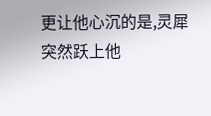更让他心沉的是,灵犀突然跃上他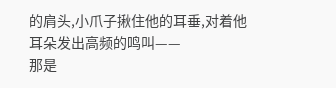的肩头,小爪子揪住他的耳垂,对着他耳朵发出高频的鸣叫——
那是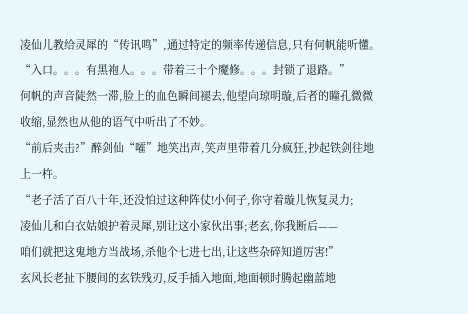凌仙儿教给灵犀的“传讯鸣”,通过特定的频率传递信息,只有何帆能听懂。
“入口。。。有黑袍人。。。带着三十个魔修。。。封锁了退路。”
何帆的声音陡然一滞,脸上的血色瞬间褪去,他望向琼明璇,后者的瞳孔微微收缩,显然也从他的语气中听出了不妙。
“前后夹击?”醉剑仙“嚯”地笑出声,笑声里带着几分疯狂,抄起铁剑往地上一杵。
“老子活了百八十年,还没怕过这种阵仗!小何子,你守着璇儿恢复灵力;
凌仙儿和白衣姑娘护着灵犀,别让这小家伙出事;老玄,你我断后——
咱们就把这鬼地方当战场,杀他个七进七出,让这些杂碎知道厉害!”
玄风长老扯下腰间的玄铁残刃,反手插入地面,地面顿时腾起幽蓝地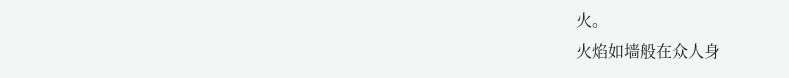火。
火焰如墙般在众人身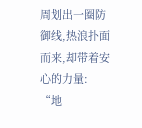周划出一圈防御线,热浪扑面而来,却带着安心的力量:
“地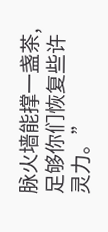脉火墙能撑一盏茶,足够你们恢复些许灵力。”